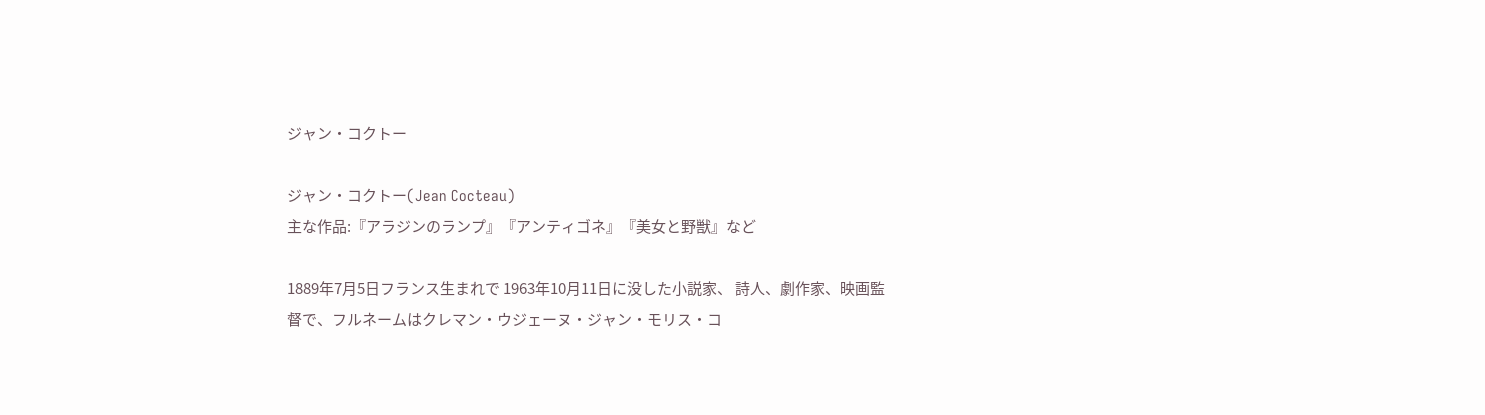ジャン・コクトー

ジャン・コクトー(Jean Cocteau)
主な作品:『アラジンのランプ』『アンティゴネ』『美女と野獣』など

1889年7月5日フランス生まれで 1963年10月11日に没した小説家、 詩人、劇作家、映画監督で、フルネームはクレマン・ウジェーヌ・ジャン・モリス・コ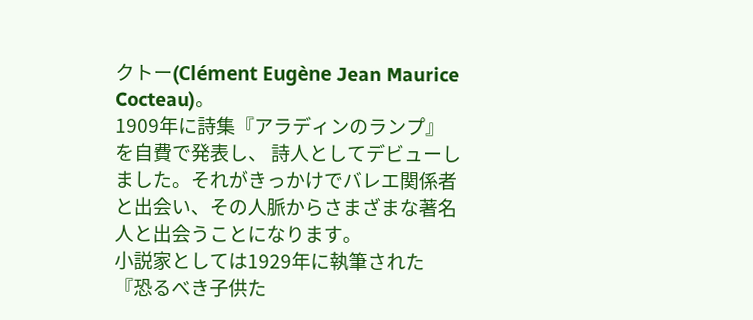クトー(Clément Eugène Jean Maurice Cocteau)。
1909年に詩集『アラディンのランプ』を自費で発表し、 詩人としてデビューしました。それがきっかけでバレエ関係者と出会い、その人脈からさまざまな著名人と出会うことになります。
小説家としては1929年に執筆された『恐るべき子供た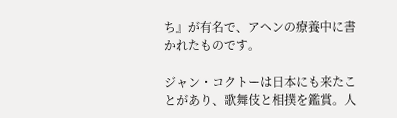ち』が有名で、アヘンの療養中に書かれたものです。

ジャン・コクトーは日本にも来たことがあり、歌舞伎と相撲を鑑賞。人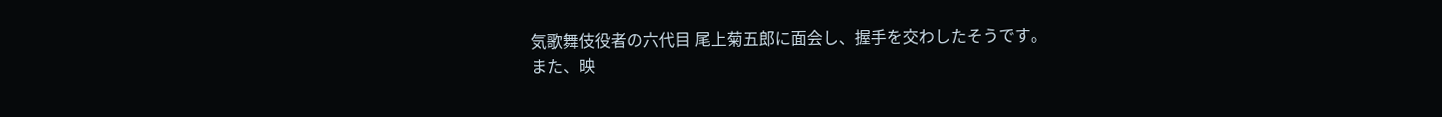気歌舞伎役者の六代目 尾上菊五郎に面会し、握手を交わしたそうです。
また、映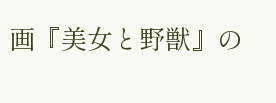画『美女と野獣』の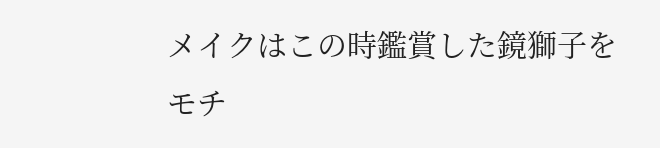メイクはこの時鑑賞した鏡獅子をモチ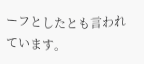ーフとしたとも言われています。